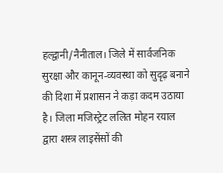हल्द्वानी/नैनीताल। जिले में सार्वजनिक सुरक्षा और कानून-व्यवस्था को सुदृढ़ बनाने की दिशा में प्रशासन ने कड़ा कदम उठाया है। जिला मजिस्ट्रेट ललित मोहन रयाल द्वारा शस्त्र लाइसेंसों की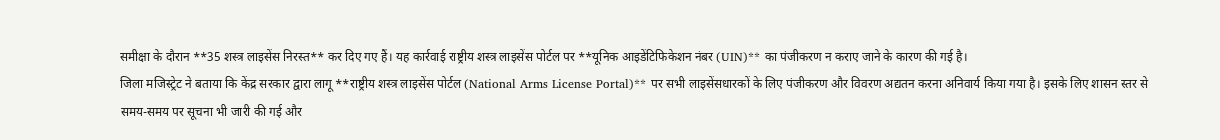समीक्षा के दौरान **35 शस्त्र लाइसेंस निरस्त** कर दिए गए हैं। यह कार्रवाई राष्ट्रीय शस्त्र लाइसेंस पोर्टल पर **यूनिक आइडेंटिफिकेशन नंबर (UIN)** का पंजीकरण न कराए जाने के कारण की गई है।
जिला मजिस्ट्रेट ने बताया कि केंद्र सरकार द्वारा लागू **राष्ट्रीय शस्त्र लाइसेंस पोर्टल (National Arms License Portal)** पर सभी लाइसेंसधारकों के लिए पंजीकरण और विवरण अद्यतन करना अनिवार्य किया गया है। इसके लिए शासन स्तर से समय-समय पर सूचना भी जारी की गई और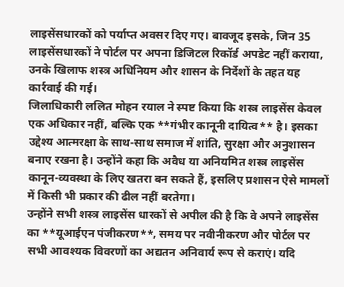लाइसेंसधारकों को पर्याप्त अवसर दिए गए। बावजूद इसके, जिन 35 लाइसेंसधारकों ने पोर्टल पर अपना डिजिटल रिकॉर्ड अपडेट नहीं कराया, उनके खिलाफ शस्त्र अधिनियम और शासन के निर्देशों के तहत यह कार्रवाई की गई।
जिलाधिकारी ललित मोहन रयाल ने स्पष्ट किया कि शस्त्र लाइसेंस केवल एक अधिकार नहीं, बल्कि एक **गंभीर कानूनी दायित्व** है। इसका उद्देश्य आत्मरक्षा के साथ-साथ समाज में शांति, सुरक्षा और अनुशासन बनाए रखना है। उन्होंने कहा कि अवैध या अनियमित शस्त्र लाइसेंस कानून-व्यवस्था के लिए खतरा बन सकते हैं, इसलिए प्रशासन ऐसे मामलों में किसी भी प्रकार की ढील नहीं बरतेगा।
उन्होंने सभी शस्त्र लाइसेंस धारकों से अपील की है कि वे अपने लाइसेंस का **यूआईएन पंजीकरण**, समय पर नवीनीकरण और पोर्टल पर सभी आवश्यक विवरणों का अद्यतन अनिवार्य रूप से कराएं। यदि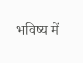भविष्य में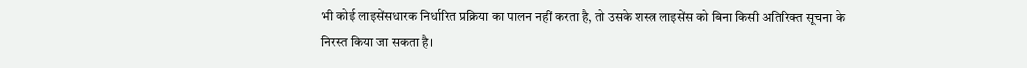भी कोई लाइसेंसधारक निर्धारित प्रक्रिया का पालन नहीं करता है, तो उसके शस्त्र लाइसेंस को बिना किसी अतिरिक्त सूचना के निरस्त किया जा सकता है।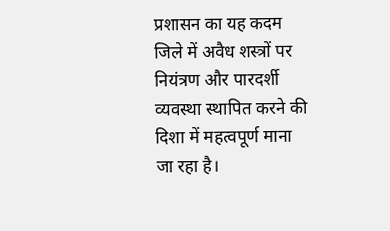प्रशासन का यह कदम जिले में अवैध शस्त्रों पर नियंत्रण और पारदर्शी व्यवस्था स्थापित करने की दिशा में महत्वपूर्ण माना जा रहा है।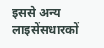इससे अन्य लाइसेंसधारकों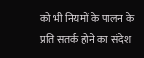को भी नियमों के पालन के प्रति सतर्क होने का संदेश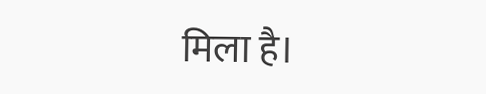मिला है।